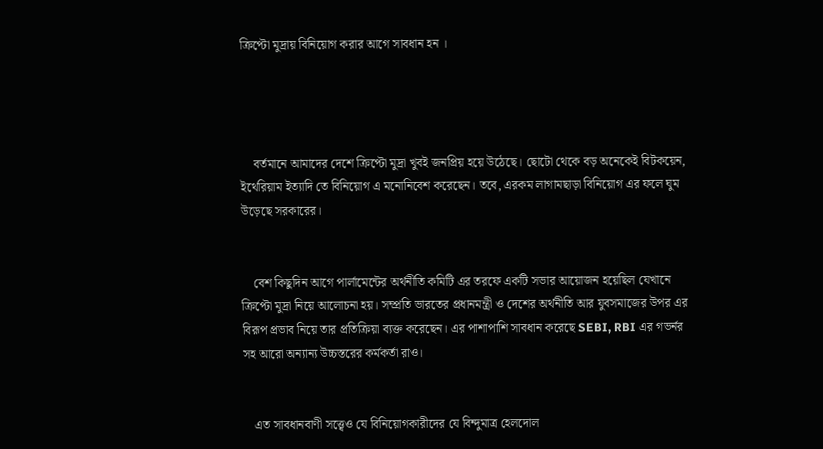ক্রিপ্টো মুদ্রায় বিনিয়োগ করার আগে সাবধান হন ।




    বর্তমানে আমাদের দেশে ক্রিপ্টো মুদ্রা খুবই জনপ্রিয় হয়ে উঠেছে। ছোটো থেকে বড় অনেকেই বিটকয়েন, ইথেরিয়াম ইত্যাদি তে বিনিয়োগ এ মনোনিবেশ করেছেন। তবে, এরকম লাগামছাড়া বিনিয়োগ এর ফলে ঘুম উড়েছে সরকারের।


    বেশ কিছুদিন আগে পার্লামেন্টের অর্থনীতি কমিটি এর তরফে একটি সভার আয়োজন হয়েছিল যেখানে ক্রিপ্টো মুদ্রা নিয়ে আলোচনা হয়। সম্প্রতি ভারতের প্রধানমন্ত্রী ও দেশের অর্থনীতি আর যুবসমাজের উপর এর বিরূপ প্রভাব নিয়ে তার প্রতিক্রিয়া ব্যক্ত করেছেন। এর পাশাপাশি সাবধান করেছে SEBI, RBI এর গভর্নর সহ আরো অন্যান্য উচ্চস্তরের কর্মকর্তা রাও।


    এত সাবধানবাণী সত্ত্বেও যে বিনিয়োগকারীদের যে বিন্দুমাত্র হেলদোল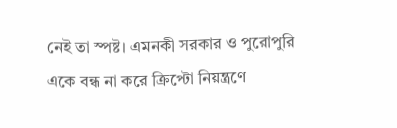নেই তা স্পষ্ট। এমনকী সরকার ও পুরোপুরি একে বন্ধ না করে ক্রিপ্টো নিয়ন্ত্রণে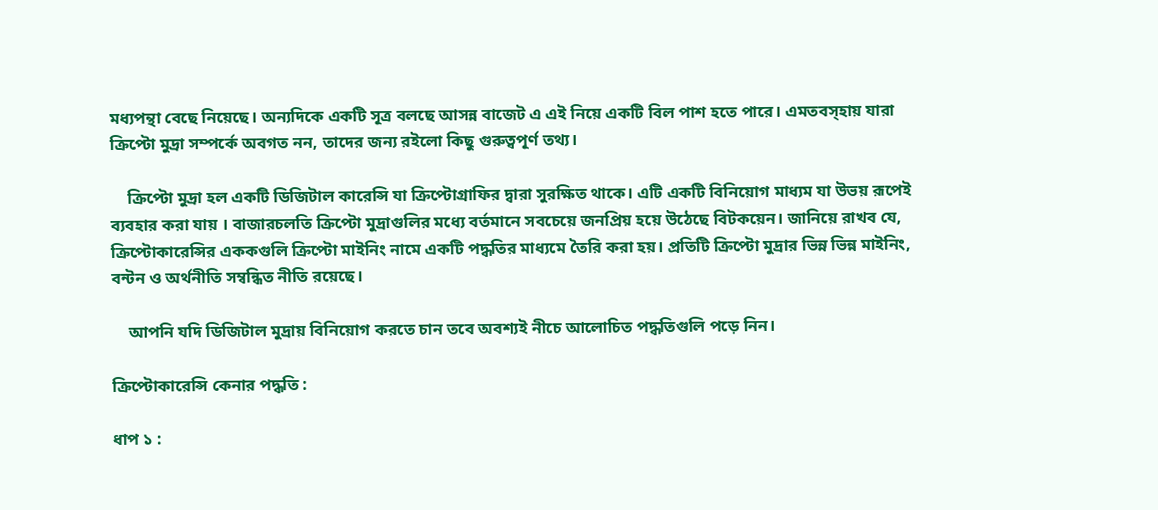মধ্যপন্থা বেছে নিয়েছে। অন্যদিকে একটি সূত্র বলছে আসন্ন বাজেট এ এই নিয়ে একটি বিল পাশ হতে পারে। এমতবস্হায় যারা ক্রিপ্টো মুদ্রা সম্পর্কে অবগত নন, তাদের জন্য রইলো কিছু গুরুত্বপূর্ণ তথ্য।

    ক্রিপ্টো মুদ্রা হল একটি ডিজিটাল কারেন্সি যা ক্রিপ্টোগ্রাফির দ্বারা সুরক্ষিত থাকে। এটি একটি বিনিয়োগ মাধ্যম যা উভয় রূপেই ব্যবহার করা যায় । বাজারচলতি ক্রিপ্টো মুদ্রাগুলির মধ্যে বর্তমানে সবচেয়ে জনপ্রিয় হয়ে উঠেছে বিটকয়েন। জানিয়ে রাখব যে, ক্রিপ্টোকারেন্সির এককগুলি ক্রিপ্টো মাইনিং নামে একটি পদ্ধতির মাধ্যমে তৈরি করা হয়। প্রতিটি ক্রিপ্টো মুদ্রার ভিন্ন ভিন্ন মাইনিং, বন্টন ও অর্থনীতি সম্বন্ধিত নীতি রয়েছে।

    আপনি যদি ডিজিটাল মুদ্রায় বিনিয়োগ করতে চান তবে অবশ্যই নীচে আলোচিত পদ্ধতিগুলি পড়ে নিন।

ক্রিপ্টোকারেন্সি কেনার পদ্ধতি :

ধাপ ১ :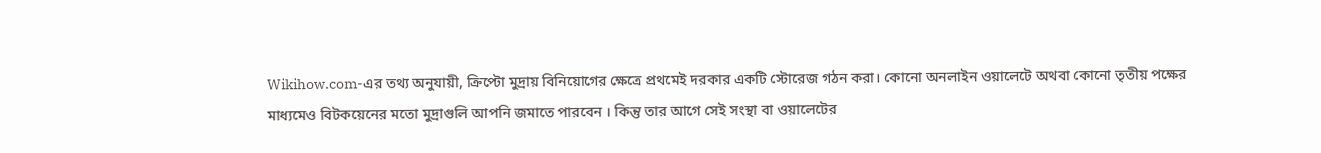Wikihow.com-এর তথ্য অনুযায়ী, ক্রিপ্টো মুদ্রায় বিনিয়োগের ক্ষেত্রে প্রথমেই দরকার একটি স্টোরেজ গঠন করা। কোনো অনলাইন ওয়ালেটে অথবা কোনো তৃতীয় পক্ষের মাধ্যমেও বিটকয়েনের মতো মুদ্রাগুলি আপনি জমাতে পারবেন । কিন্তু তার আগে সেই সংস্থা বা ওয়ালেটের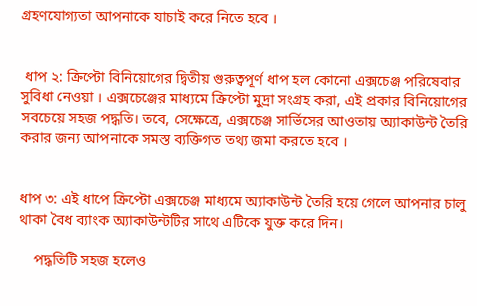গ্রহণযোগ্যতা আপনাকে যাচাই করে নিতে হবে ।


 ধাপ ২: ক্রিপ্টো বিনিয়োগের দ্বিতীয় গুরুত্বপূর্ণ ধাপ হল কোনো এক্সচেঞ্জ পরিষেবার সুবিধা নেওয়া । এক্সচেঞ্জের মাধ্যমে ক্রিপ্টো মুদ্রা সংগ্রহ করা, এই প্রকার বিনিয়োগের সবচেয়ে সহজ পদ্ধতি। তবে, সেক্ষেত্রে, এক্সচেঞ্জ সার্ভিসের আওতায় অ্যাকাউন্ট তৈরি করার জন্য আপনাকে সমস্ত ব্যক্তিগত তথ্য জমা করতে হবে ।


ধাপ ৩: এই ধাপে ক্রিপ্টো এক্সচেঞ্জ মাধ্যমে অ্যাকাউন্ট তৈরি হয়ে গেলে আপনার চালু থাকা বৈধ ব্যাংক অ্যাকাউন্টটির সাথে এটিকে যুক্ত করে দিন।

    পদ্ধতিটি সহজ হলেও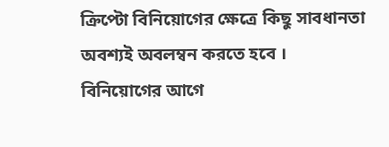ক্রিপ্টো বিনিয়োগের ক্ষেত্রে কিছু সাবধানতা অবশ্যই অবলম্বন করতে হবে । বিনিয়োগের আগে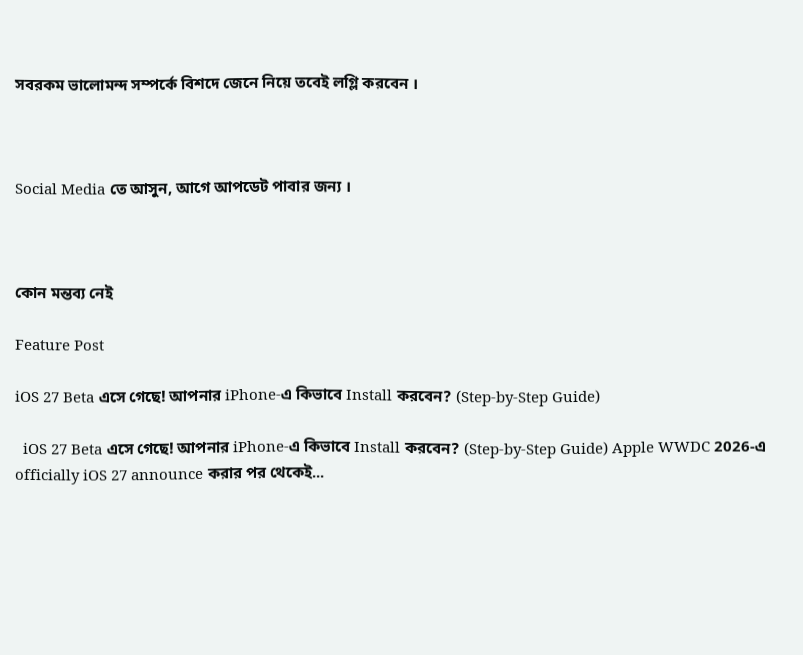সবরকম ভালোমন্দ সম্পর্কে বিশদে জেনে নিয়ে তবেই লগ্লি করবেন ।



Social Media তে আসুন, আগে আপডেট পাবার জন্য ।



কোন মন্তব্য নেই

Feature Post

iOS 27 Beta এসে গেছে! আপনার iPhone-এ কিভাবে Install করবেন? (Step-by-Step Guide)

  iOS 27 Beta এসে গেছে! আপনার iPhone-এ কিভাবে Install করবেন? (Step-by-Step Guide) Apple WWDC 2026-এ officially iOS 27 announce করার পর থেকেই...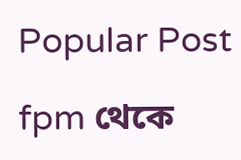Popular Post

fpm থেকে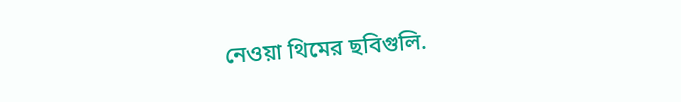নেওয়া থিমের ছবিগুলি.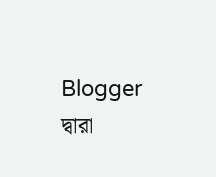Blogger দ্বারা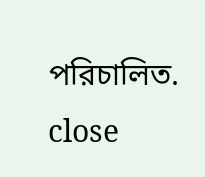পরিচালিত.
close